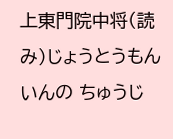上東門院中将(読み)じょうとうもんいんの ちゅうじ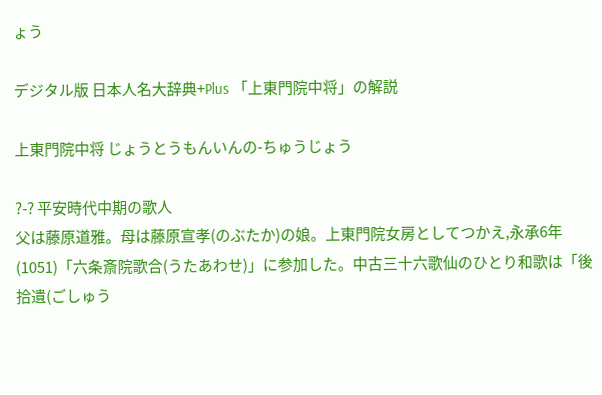ょう

デジタル版 日本人名大辞典+Plus 「上東門院中将」の解説

上東門院中将 じょうとうもんいんの-ちゅうじょう

?-? 平安時代中期の歌人
父は藤原道雅。母は藤原宣孝(のぶたか)の娘。上東門院女房としてつかえ,永承6年(1051)「六条斎院歌合(うたあわせ)」に参加した。中古三十六歌仙のひとり和歌は「後拾遺(ごしゅう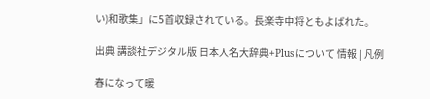い)和歌集」に5首収録されている。長楽寺中将ともよばれた。

出典 講談社デジタル版 日本人名大辞典+Plusについて 情報 | 凡例

春になって暖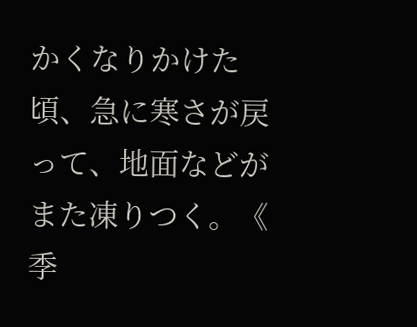かくなりかけた頃、急に寒さが戻って、地面などがまた凍りつく。《 季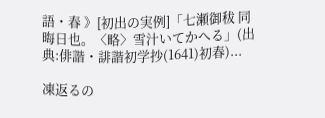語・春 》[初出の実例]「七瀬御秡 同晦日也。〈略〉雪汁いてかへる」(出典:俳諧・誹諧初学抄(1641)初春)...

凍返るの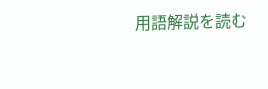用語解説を読む